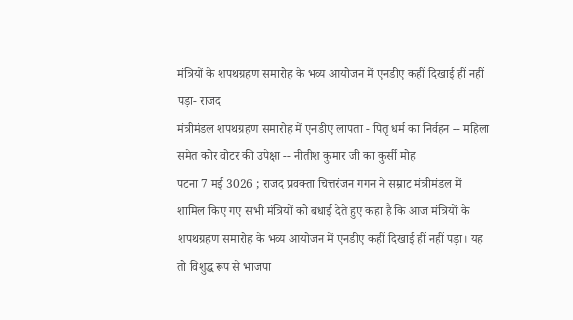मंत्रियों के शपथग्रहण समारोह के भव्य आयोजन में एनडीए कहीं दिखाई हीं नहीं पड़ा- राजद
मंत्रीमंडल शपथग्रहण समारोह में एनडीए लापता - पितृ धर्म का निर्वहन -- महिला समेत कोर वोटर की उपेक्षा -- नीतीश कुमार जी का कुर्सी मोह
पटना 7 मई 3026 ; राजद प्रवक्ता चित्तरंजन गगन ने सम्राट मंत्रीमंडल में शामिल किए गए सभी मंत्रियों को बधाई देते हुए कहा है कि आज मंत्रियों के शपथग्रहण समारोह के भव्य आयोजन में एनडीए कहीं दिखाई हीं नहीं पड़ा। यह तो विशुद्ध रूप से भाजपा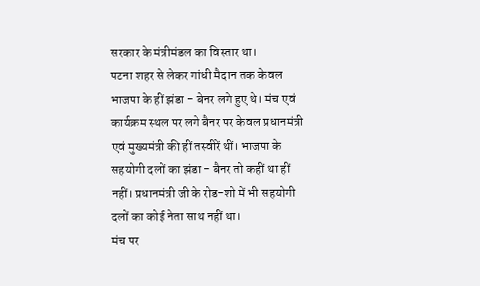सरकार के मंत्रीमंडल का विस्तार था।
पटना शहर से लेकर गांधी मैदान तक केवल भाजपा के हीं झंडा - बेनर लगे हुए थे। मंच एवं कार्यक्रम स्थल पर लगे बैनर पर केवल प्रधानमंत्री एवं मुख्यमंत्री की हीं तस्वीरें थीं। भाजपा के सहयोगी दलों का झंडा - बैनर तो कहीं था हीं नहीं। प्रधानमंत्री जी के रोड-शो में भी सहयोगी दलों का कोई नेता साथ नहीं था।
मंच पर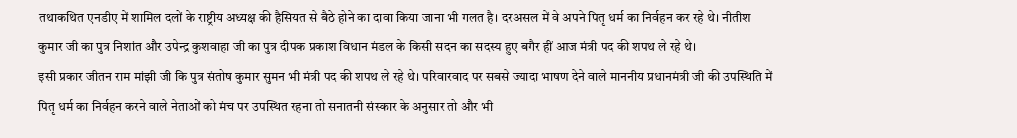तथाकथित एनडीए में शामिल दलों के राष्ट्रीय अध्यक्ष की हैसियत से बैठे होने का दावा किया जाना भी गलत है। दरअसल में वे अपने पितृ धर्म का निर्वहन कर रहे थे। नीतीश कुमार जी का पुत्र निशांत और उपेन्द्र कुशवाहा जी का पुत्र दीपक प्रकाश विधान मंडल के किसी सदन का सदस्य हुए बगैर हीं आज मंत्री पद की शपथ ले रहे थे।
इसी प्रकार जीतन राम मांझी जी कि पुत्र संतोष कुमार सुमन भी मंत्री पद की शपथ ले रहे थे। परिवारवाद पर सबसे ज्यादा भाषण देने वाले माननीय प्रधानमंत्री जी की उपस्थिति में पितृ धर्म का निर्वहन करने वाले नेताओं को मंच पर उपस्थित रहना तो सनातनी संस्कार के अनुसार तो और भी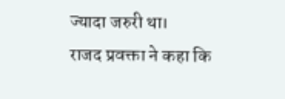ज्यादा जरुरी था।
राजद प्रवक्ता ने कहा कि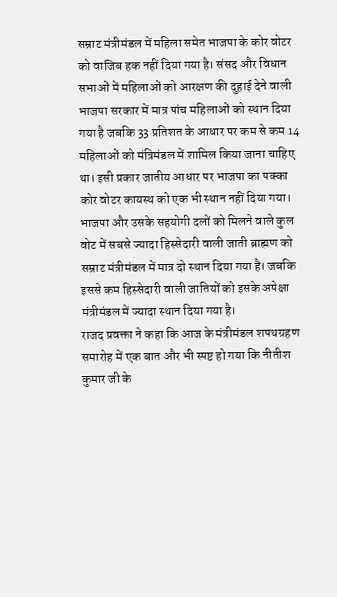सम्राट मंत्रीमंडल में महिला समेत भाजपा के कोर वोटर को वाजिब हक नहीं दिया गया है। संसद और विधान सभाओं में महिलाओं को आरक्षण की दुहाई देने वाली भाजपा सरकार में मात्र पांच महिलाओं को स्थान दिया गया है जबकि 33 प्रतिशत के आधार पर कम से कम 14 महिलाओं को मंत्रिमंडल में शामिल किया जाना चाहिए था। इसी प्रकार जातीय आधार पर भाजपा का पक्का कोर वोटर कायस्थ को एक भी स्थान नहीं दिया गया। भाजपा और उसके सहयोगी दलों को मिलने वाले कुल वोट में सबसे ज्यादा हिस्सेदारी वाली जाती ब्राह्मण को सम्राट मंत्रीमंडल में मात्र दो स्थान दिया गया है। जबकि इससे कम हिस्सेदारी वाली जातियों को इसके अपेक्षा मंत्रीमंडल में ज्यादा स्थान दिया गया है।
राजद प्रवक्ता ने कहा कि आज के मंत्रीमंडल शपथग्रहण समारोह में एक बात और भी स्पष्ट हो गया कि नीतीश कुमार जी के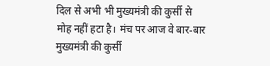दिल से अभी भी मुख्यमंत्री की कुर्सी से मोह नहीं हटा है। मंच पर आज वे बार-बार मुख्यमंत्री की कुर्सी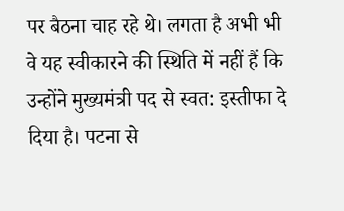पर बैठना चाह रहे थे। लगता है अभी भी वे यह स्वीकारने की स्थिति में नहीं हैं कि उन्होंने मुख्यमंत्री पद से स्वत: इस्तीफा दे दिया है। पटना से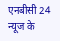एनबीसी 24 न्यूज के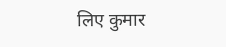लिए कुमार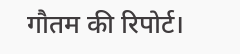गौतम की रिपोर्ट।